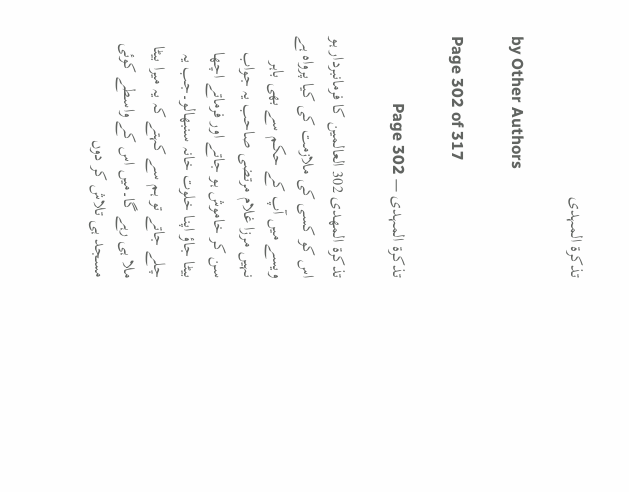تذکرۃ المہدی

by Other Authors

Page 302 of 317

تذکرۃ المہدی — Page 302

تذكرة المهدى 302 العالمین کا فرمانبردار ہو اس کو کسی کی ملازمت کی کیا پرواہ ہے ویسے میں آپ کے حکم سے بھی باہر نہیں مرزا غلام مرتضی صاحب یہ جواب سن کر خاموش ہو جاتے اور فرماتے اچھا بیٹا جاؤ اپنا خلوت خانہ سنبھالو۔جب یہ چلے جاتے تو ہم سے کہتے کہ یہ میرا بیٹا ملا ہی رہے گا۔میں اس کے واسطے کوئی مسجد ہی تلاش کر دوں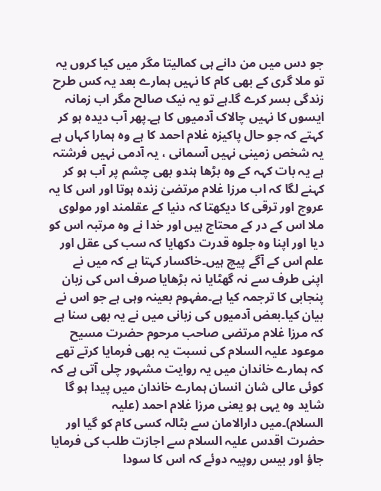جو دس میں من دانے ہی کمالیتا مگر میں کیا کروں یہ تو ملا گری کے بھی کام کا نہیں ہمارے بعد یہ کس طرح زندگی بسر کرے گا۔ہے تو یہ نیک صالح مگر اب زمانہ ایسوں کا نہیں چالاک آدمیوں کا ہے۔پھر آب دیدہ ہو کر کہتے کہ جو حال پاکیزہ غلام احمد کا ہے وہ ہمارا کہاں ہے یہ شخص زمینی نہیں آسمانی ، یہ آدمی نہیں فرشتہ ہے یہ بات کہہ کے وہ بڑھا ہندو بھی چشم پر آب ہو کر کہنے لگا کہ اب مرزا غلام مرتضیٰ زندہ ہوتا اور اس کا یہ عروج اور ترقی کا دیکھتا کہ دنیا کے عقلمند اور مولوی ملا اس کے در کے محتاج ہیں اور خدا نے وہ مرتبہ اس کو دیا اور اپنا وہ جلوہ قدرت دکھایا کہ سب کی عقل اور علم اس کے آگے پیچ ہیں۔خاکسار کہتا ہے کہ میں نے اپنی طرف سے نہ گھٹایا نہ بڑھایا صرف اس کی زبان پنجابی کا ترجمہ کیا ہے۔مفہوم بعینہ وہی ہے جو اس نے بیان کیا۔بعض آدمیوں کی زبانی میں نے یہ بھی سنا ہے کہ مرزا غلام مرتضی صاحب مرحوم حضرت مسیح موعود علیہ السلام کی نسبت یہ بھی فرمایا کرتے تھے کہ ہمارے خاندان میں یہ روایت مشہور چلی آتی ہے کہ کوئی عالی شان انسان ہمارے خاندان میں پیدا ہو گا شاید وہ یہی ہو یعنی مرزا غلام احمد (علیہ السلام)۔میں دارالامان سے بٹالہ کسی کام کو گیا اور حضرت اقدس علیہ السلام سے اجازت طلب کی فرمایا جاؤ اور بیس روپیہ دوئے کہ اس کا سودا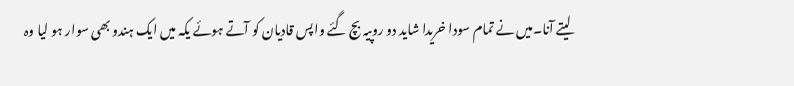لیتے آنا۔میں نے تمام سودا خریدا شاید دو روپیہ بچ گئے واپس قادیان کو آتے ہوئے یکہ میں ایک ہندو بھی سوار ہو لیا وہ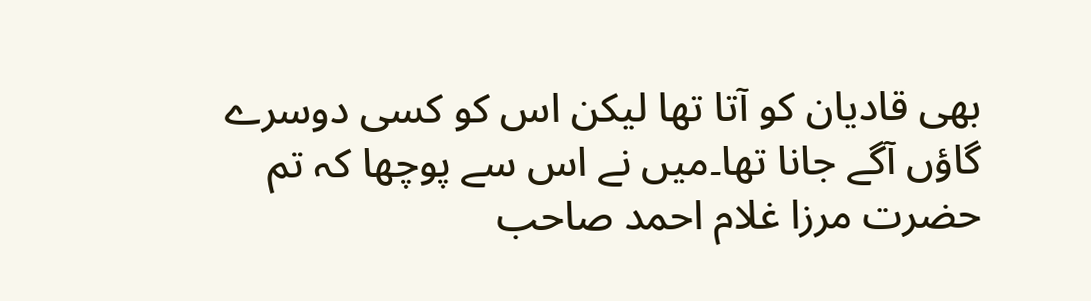بھی قادیان کو آتا تھا لیکن اس کو کسی دوسرے گاؤں آگے جانا تھا۔میں نے اس سے پوچھا کہ تم حضرت مرزا غلام احمد صاحب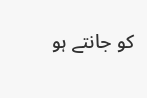کو جانتے ہو